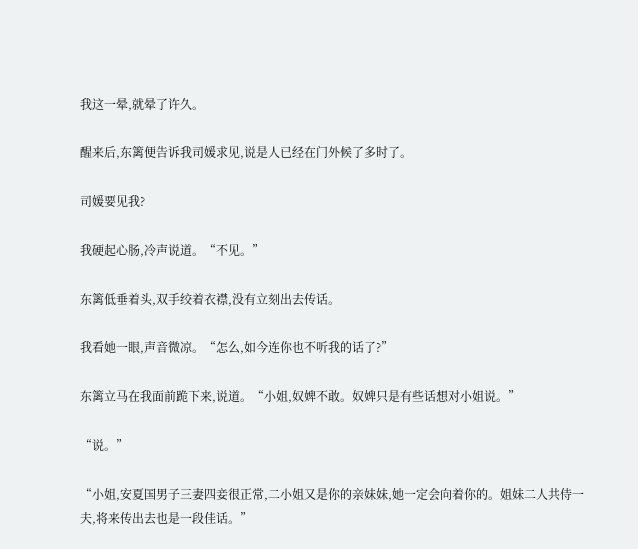我这一晕,就晕了许久。

醒来后,东篱便告诉我司媛求见,说是人已经在门外候了多时了。

司媛要见我?

我硬起心肠,冷声说道。“不见。”

东篱低垂着头,双手绞着衣襟,没有立刻出去传话。

我看她一眼,声音微凉。“怎么,如今连你也不听我的话了?”

东篱立马在我面前跪下来,说道。“小姐,奴婢不敢。奴婢只是有些话想对小姐说。”

“说。”

“小姐,安夏国男子三妻四妾很正常,二小姐又是你的亲妹妹,她一定会向着你的。姐妹二人共侍一夫,将来传出去也是一段佳话。”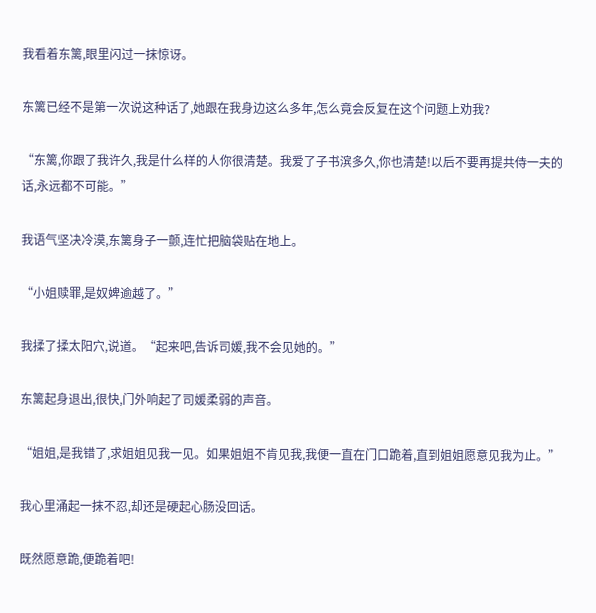我看着东篱,眼里闪过一抹惊讶。

东篱已经不是第一次说这种话了,她跟在我身边这么多年,怎么竟会反复在这个问题上劝我?

“东篱,你跟了我许久,我是什么样的人你很清楚。我爱了子书滨多久,你也清楚!以后不要再提共侍一夫的话,永远都不可能。”

我语气坚决冷漠,东篱身子一颤,连忙把脑袋贴在地上。

“小姐赎罪,是奴婢逾越了。”

我揉了揉太阳穴,说道。“起来吧,告诉司媛,我不会见她的。”

东篱起身退出,很快,门外响起了司媛柔弱的声音。

“姐姐,是我错了,求姐姐见我一见。如果姐姐不肯见我,我便一直在门口跪着,直到姐姐愿意见我为止。”

我心里涌起一抹不忍,却还是硬起心肠没回话。

既然愿意跪,便跪着吧!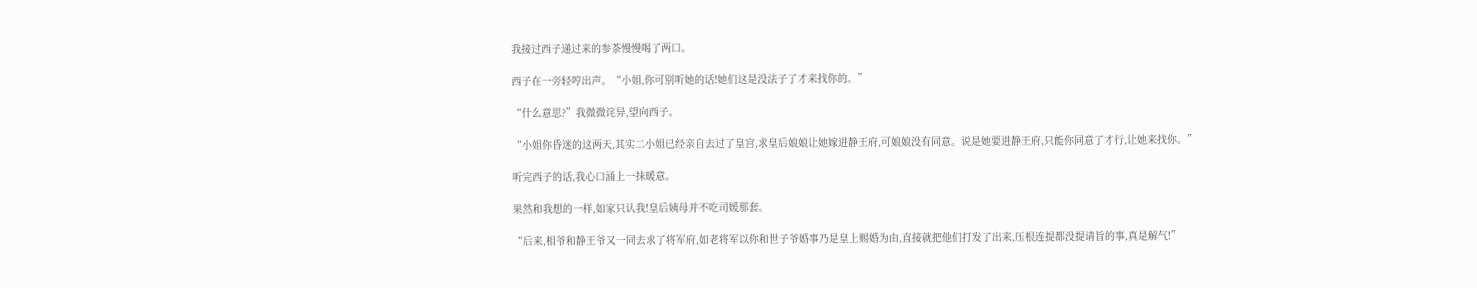我接过西子递过来的参茶慢慢喝了两口。

西子在一旁轻哼出声。“小姐,你可别听她的话!她们这是没法子了才来找你的。”

“什么意思?”我微微诧异,望向西子。

“小姐你昏迷的这两天,其实二小姐已经亲自去过了皇宫,求皇后娘娘让她嫁进静王府,可娘娘没有同意。说是她要进静王府,只能你同意了才行,让她来找你。”

听完西子的话,我心口涌上一抹暖意。

果然和我想的一样,如家只认我!皇后姨母并不吃司媛那套。

“后来,相爷和静王爷又一同去求了将军府,如老将军以你和世子爷婚事乃是皇上赐婚为由,直接就把他们打发了出来,压根连提都没提请旨的事,真是解气!”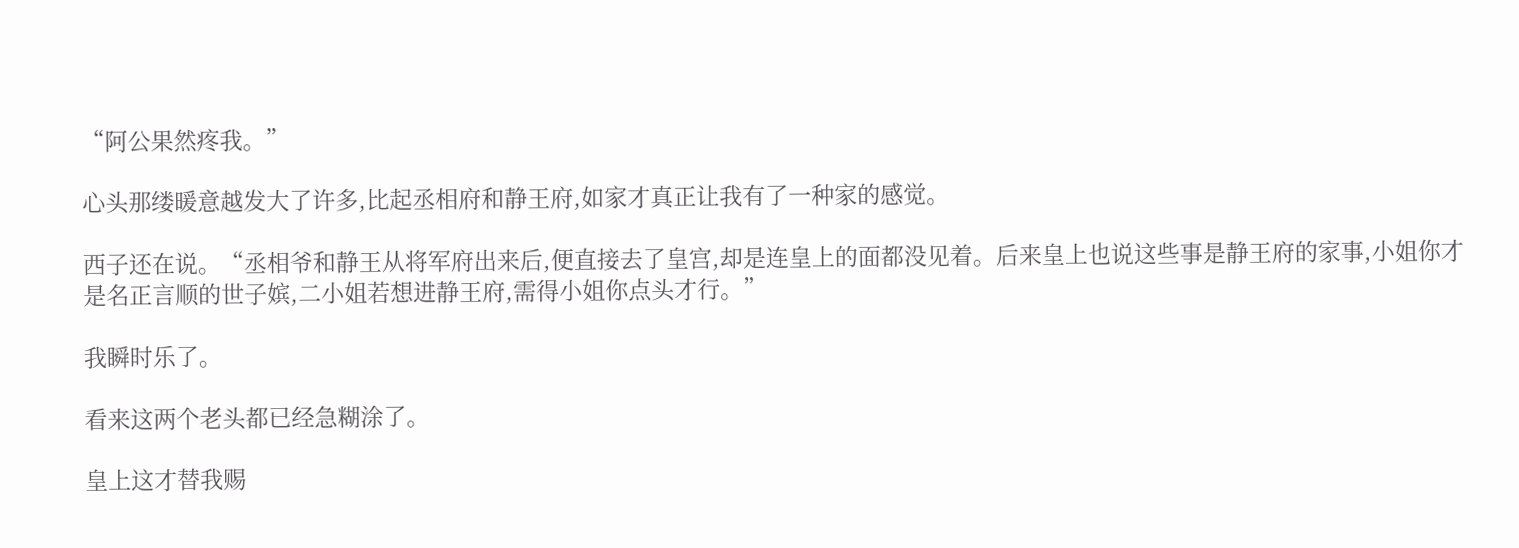“阿公果然疼我。”

心头那缕暖意越发大了许多,比起丞相府和静王府,如家才真正让我有了一种家的感觉。

西子还在说。“丞相爷和静王从将军府出来后,便直接去了皇宫,却是连皇上的面都没见着。后来皇上也说这些事是静王府的家事,小姐你才是名正言顺的世子嫔,二小姐若想进静王府,需得小姐你点头才行。”

我瞬时乐了。

看来这两个老头都已经急糊涂了。

皇上这才替我赐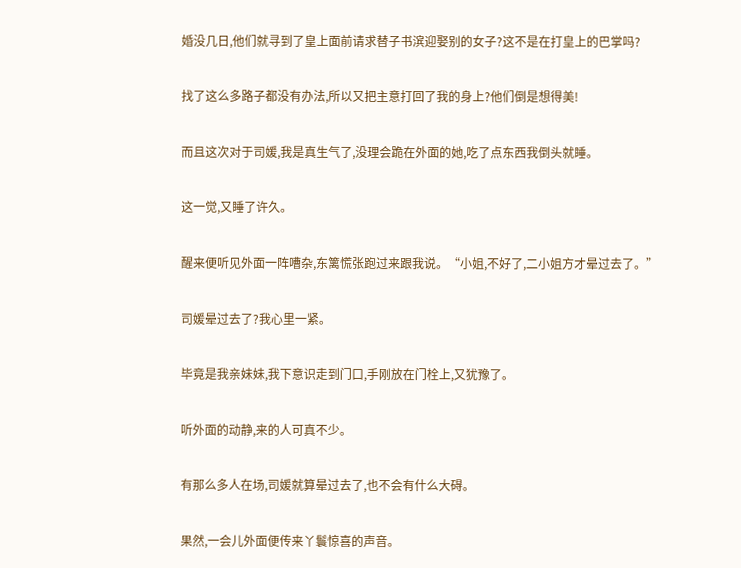婚没几日,他们就寻到了皇上面前请求替子书滨迎娶别的女子?这不是在打皇上的巴掌吗?

找了这么多路子都没有办法,所以又把主意打回了我的身上?他们倒是想得美!

而且这次对于司媛,我是真生气了,没理会跪在外面的她,吃了点东西我倒头就睡。

这一觉,又睡了许久。

醒来便听见外面一阵嘈杂,东篱慌张跑过来跟我说。“小姐,不好了,二小姐方才晕过去了。”

司媛晕过去了?我心里一紧。

毕竟是我亲妹妹,我下意识走到门口,手刚放在门栓上,又犹豫了。

听外面的动静,来的人可真不少。

有那么多人在场,司媛就算晕过去了,也不会有什么大碍。

果然,一会儿外面便传来丫鬟惊喜的声音。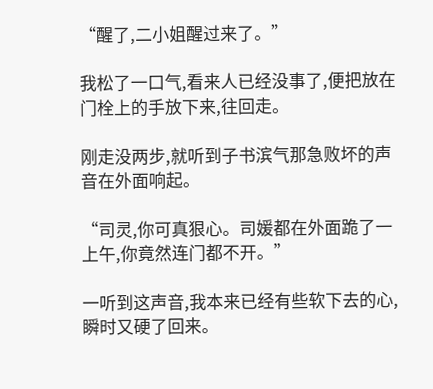“醒了,二小姐醒过来了。”

我松了一口气,看来人已经没事了,便把放在门栓上的手放下来,往回走。

刚走没两步,就听到子书滨气那急败坏的声音在外面响起。

“司灵,你可真狠心。司媛都在外面跪了一上午,你竟然连门都不开。”

一听到这声音,我本来已经有些软下去的心,瞬时又硬了回来。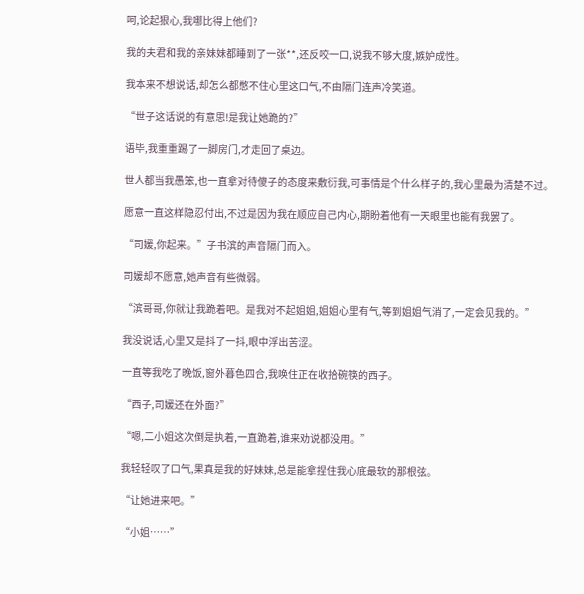呵,论起狠心,我哪比得上他们?

我的夫君和我的亲妹妹都睡到了一张**,还反咬一口,说我不够大度,嫉妒成性。

我本来不想说话,却怎么都憋不住心里这口气,不由隔门连声冷笑道。

“世子这话说的有意思!是我让她跪的?”

语毕,我重重踢了一脚房门,才走回了桌边。

世人都当我愚笨,也一直拿对待傻子的态度来敷衍我,可事情是个什么样子的,我心里最为清楚不过。

愿意一直这样隐忍付出,不过是因为我在顺应自己内心,期盼着他有一天眼里也能有我罢了。

“司媛,你起来。”子书滨的声音隔门而入。

司媛却不愿意,她声音有些微弱。

“滨哥哥,你就让我跪着吧。是我对不起姐姐,姐姐心里有气,等到姐姐气消了,一定会见我的。”

我没说话,心里又是抖了一抖,眼中浮出苦涩。

一直等我吃了晚饭,窗外暮色四合,我唤住正在收拾碗筷的西子。

“西子,司媛还在外面?”

“嗯,二小姐这次倒是执着,一直跪着,谁来劝说都没用。”

我轻轻叹了口气,果真是我的好妹妹,总是能拿捏住我心底最软的那根弦。

“让她进来吧。”

“小姐……”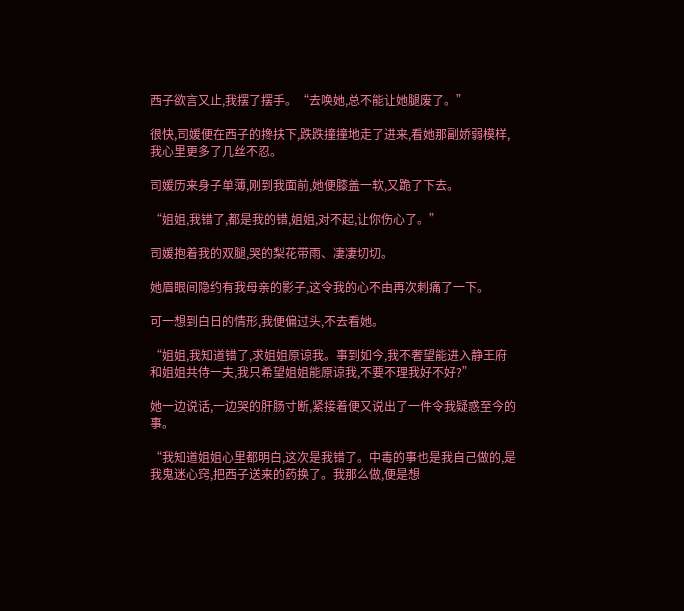西子欲言又止,我摆了摆手。“去唤她,总不能让她腿废了。”

很快,司媛便在西子的搀扶下,跌跌撞撞地走了进来,看她那副娇弱模样,我心里更多了几丝不忍。

司媛历来身子单薄,刚到我面前,她便膝盖一软,又跪了下去。

“姐姐,我错了,都是我的错,姐姐,对不起,让你伤心了。”

司媛抱着我的双腿,哭的梨花带雨、凄凄切切。

她眉眼间隐约有我母亲的影子,这令我的心不由再次刺痛了一下。

可一想到白日的情形,我便偏过头,不去看她。

“姐姐,我知道错了,求姐姐原谅我。事到如今,我不奢望能进入静王府和姐姐共侍一夫,我只希望姐姐能原谅我,不要不理我好不好?”

她一边说话,一边哭的肝肠寸断,紧接着便又说出了一件令我疑惑至今的事。

“我知道姐姐心里都明白,这次是我错了。中毒的事也是我自己做的,是我鬼迷心窍,把西子送来的药换了。我那么做,便是想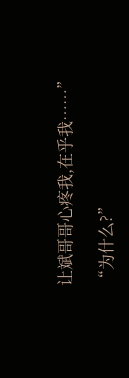让斌哥哥心疼我,在乎我……”

“为什么?”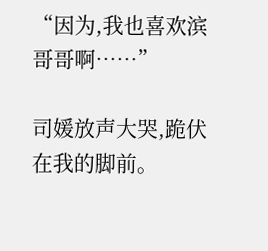“因为,我也喜欢滨哥哥啊……”

司媛放声大哭,跪伏在我的脚前。